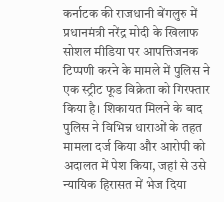कर्नाटक की राजधानी बेंगलुरु में प्रधानमंत्री नरेंद्र मोदी के खिलाफ सोशल मीडिया पर आपत्तिजनक टिप्पणी करने के मामले में पुलिस ने एक स्ट्रीट फूड विक्रेता को गिरफ्तार किया है। शिकायत मिलने के बाद पुलिस ने विभिन्न धाराओं के तहत मामला दर्ज किया और आरोपी को अदालत में पेश किया, जहां से उसे न्यायिक हिरासत में भेज दिया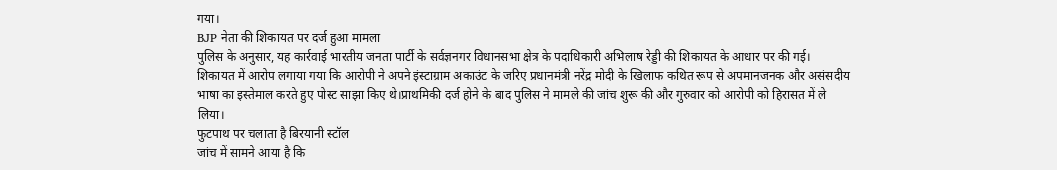गया।
BJP नेता की शिकायत पर दर्ज हुआ मामला
पुलिस के अनुसार, यह कार्रवाई भारतीय जनता पार्टी के सर्वज्ञनगर विधानसभा क्षेत्र के पदाधिकारी अभिलाष रेड्डी की शिकायत के आधार पर की गई। शिकायत में आरोप लगाया गया कि आरोपी ने अपने इंस्टाग्राम अकाउंट के जरिए प्रधानमंत्री नरेंद्र मोदी के खिलाफ कथित रूप से अपमानजनक और असंसदीय भाषा का इस्तेमाल करते हुए पोस्ट साझा किए थे।प्राथमिकी दर्ज होने के बाद पुलिस ने मामले की जांच शुरू की और गुरुवार को आरोपी को हिरासत में ले लिया।
फुटपाथ पर चलाता है बिरयानी स्टॉल
जांच में सामने आया है कि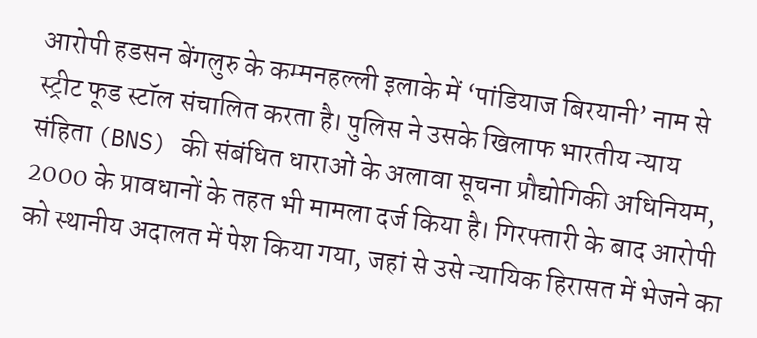आरोपी हडसन बेंगलुरु के कम्मनहल्ली इलाके में ‘पांडियाज बिरयानी’ नाम से स्ट्रीट फूड स्टॉल संचालित करता है। पुलिस ने उसके खिलाफ भारतीय न्याय संहिता (BNS) की संबंधित धाराओं के अलावा सूचना प्रौद्योगिकी अधिनियम, 2000 के प्रावधानों के तहत भी मामला दर्ज किया है। गिरफ्तारी के बाद आरोपी को स्थानीय अदालत में पेश किया गया, जहां से उसे न्यायिक हिरासत में भेजने का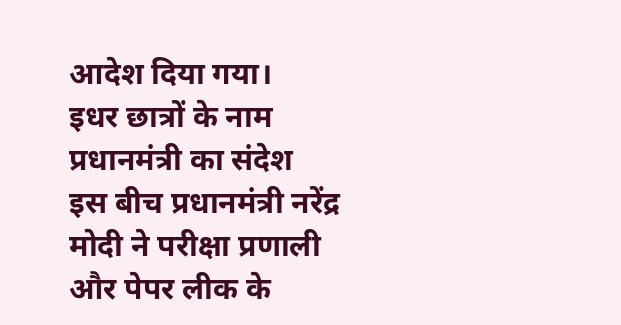आदेश दिया गया।
इधर छात्रों के नाम प्रधानमंत्री का संदेश
इस बीच प्रधानमंत्री नरेंद्र मोदी ने परीक्षा प्रणाली और पेपर लीक के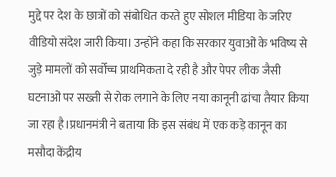मुद्दे पर देश के छात्रों को संबोधित करते हुए सोशल मीडिया के जरिए वीडियो संदेश जारी किया। उन्होंने कहा कि सरकार युवाओं के भविष्य से जुड़े मामलों को सर्वोच्च प्राथमिकता दे रही है और पेपर लीक जैसी घटनाओं पर सख्ती से रोक लगाने के लिए नया कानूनी ढांचा तैयार किया जा रहा है।प्रधानमंत्री ने बताया कि इस संबंध में एक कड़े कानून का मसौदा केंद्रीय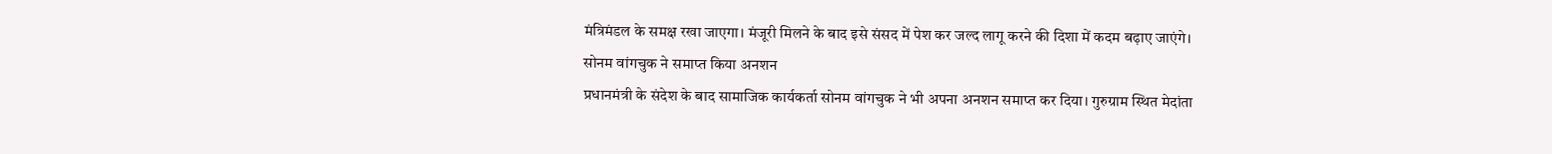मंत्रिमंडल के समक्ष रखा जाएगा। मंजूरी मिलने के बाद इसे संसद में पेश कर जल्द लागू करने की दिशा में कदम बढ़ाए जाएंगे।
सोनम वांगचुक ने समाप्त किया अनशन
प्रधानमंत्री के संदेश के बाद सामाजिक कार्यकर्ता सोनम वांगचुक ने भी अपना अनशन समाप्त कर दिया। गुरुग्राम स्थित मेदांता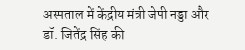अस्पताल में केंद्रीय मंत्री जेपी नड्डा और डॉ. जितेंद्र सिंह की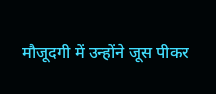मौजूदगी में उन्होंने जूस पीकर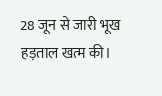28 जून से जारी भूख हड़ताल खत्म की।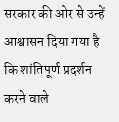सरकार की ओर से उन्हें आश्वासन दिया गया है कि शांतिपूर्ण प्रदर्शन करने वाले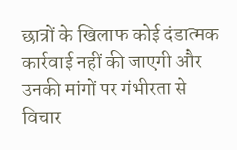छात्रों के खिलाफ कोई दंडात्मक कार्रवाई नहीं की जाएगी और उनकी मांगों पर गंभीरता से विचार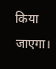किया जाएगा।